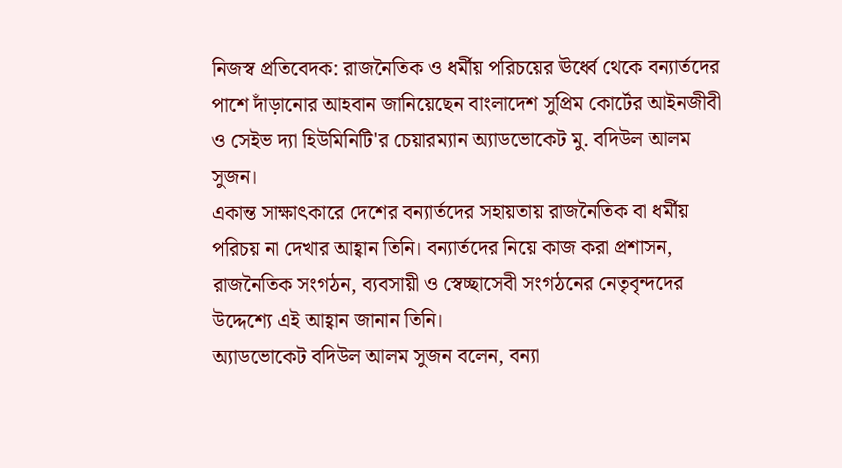নিজস্ব প্রতিবেদক: রাজনৈতিক ও ধর্মীয় পরিচয়ের ঊর্ধ্বে থেকে বন্যার্তদের পাশে দাঁড়ানোর আহবান জানিয়েছেন বাংলাদেশ সুপ্রিম কোর্টের আইনজীবী ও সেইভ দ্যা হিউমিনিটি'র চেয়ারম্যান অ্যাডভোকেট মু. বদিউল আলম সুজন।
একান্ত সাক্ষাৎকারে দেশের বন্যার্তদের সহায়তায় রাজনৈতিক বা ধর্মীয় পরিচয় না দেখার আহ্বান তিনি। বন্যার্তদের নিয়ে কাজ করা প্রশাসন, রাজনৈতিক সংগঠন, ব্যবসায়ী ও স্বেচ্ছাসেবী সংগঠনের নেতৃবৃন্দদের উদ্দেশ্যে এই আহ্বান জানান তিনি।
অ্যাডভোকেট বদিউল আলম সুজন বলেন, বন্যা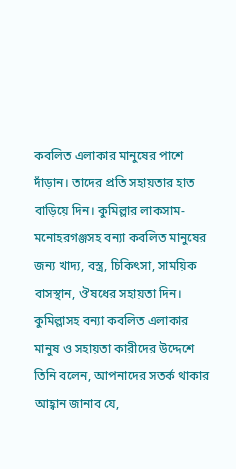কবলিত এলাকার মানুষের পাশে দাঁড়ান। তাদের প্রতি সহায়তার হাত বাড়িয়ে দিন। কুমিল্লার লাকসাম-মনোহরগঞ্জসহ বন্যা কবলিত মানুষের জন্য খাদ্য, বস্ত্র, চিকিৎসা, সাময়িক বাসস্থান, ঔষধের সহায়তা দিন।
কুমিল্লাসহ বন্যা কবলিত এলাকার মানুষ ও সহায়তা কারীদের উদ্দেশে তিনি বলেন, আপনাদের সতর্ক থাকার আহ্বান জানাব যে,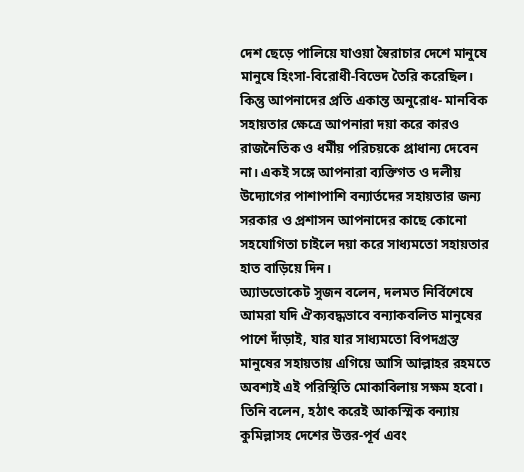দেশ ছেড়ে পালিয়ে যাওয়া স্বৈরাচার দেশে মানুষে মানুষে হিংসা-বিরোধী-বিভেদ তৈরি করেছিল। কিন্তু আপনাদের প্রতি একান্ত অনুরোধ- মানবিক সহায়তার ক্ষেত্রে আপনারা দয়া করে কারও রাজনৈতিক ও ধর্মীয় পরিচয়কে প্রাধান্য দেবেন না। একই সঙ্গে আপনারা ব্যক্তিগত ও দলীয় উদ্যোগের পাশাপাশি বন্যার্তদের সহায়তার জন্য সরকার ও প্রশাসন আপনাদের কাছে কোনো সহযোগিতা চাইলে দয়া করে সাধ্যমতো সহায়তার হাত বাড়িয়ে দিন।
অ্যাডভোকেট সুজন বলেন, দলমত নির্বিশেষে আমরা যদি ঐক্যবদ্ধভাবে বন্যাকবলিত মানুষের পাশে দাঁড়াই, যার যার সাধ্যমতো বিপদগ্রস্ত মানুষের সহায়তায় এগিয়ে আসি আল্লাহর রহমতে অবশ্যই এই পরিস্থিতি মোকাবিলায় সক্ষম হবো।
তিনি বলেন, হঠাৎ করেই আকস্মিক বন্যায় কুমিল্লাসহ দেশের উত্তর-পূর্ব এবং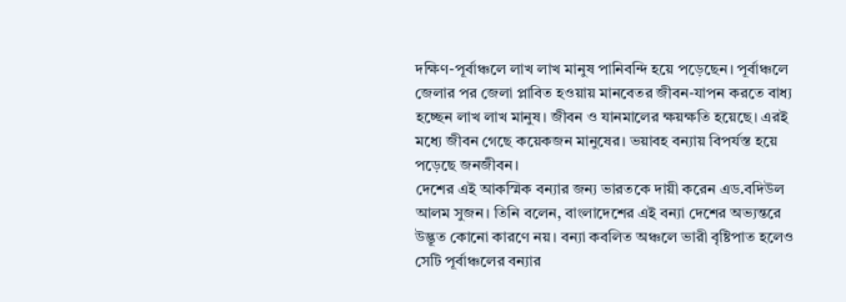দক্ষিণ-পূর্বাঞ্চলে লাখ লাখ মানুষ পানিবন্দি হয়ে পড়েছেন। পূর্বাঞ্চলে জেলার পর জেলা প্লাবিত হওয়ায় মানবেতর জীবন-যাপন করতে বাধ্য হচ্ছেন লাখ লাখ মানুষ। জীবন ও যানমালের ক্ষয়ক্ষতি হয়েছে। এরই মধ্যে জীবন গেছে কয়েকজন মানুষের। ভয়াবহ বন্যায় বিপর্যস্ত হয়ে পড়েছে জনজীবন।
দেশের এই আকস্মিক বন্যার জন্য ভারতকে দায়ী করেন এড.বদিউল আলম সুজন। তিনি বলেন, বাংলাদেশের এই বন্যা দেশের অভ্যন্তরে উদ্ভূত কোনো কারণে নয়। বন্যা কবলিত অঞ্চলে ভারী বৃষ্টিপাত হলেও সেটি পূর্বাঞ্চলের বন্যার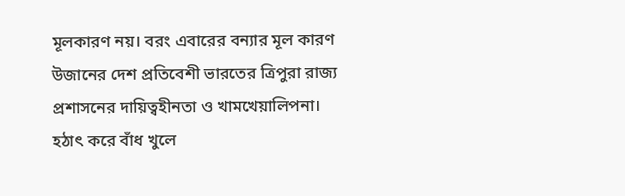মূলকারণ নয়। বরং এবারের বন্যার মূল কারণ উজানের দেশ প্রতিবেশী ভারতের ত্রিপুরা রাজ্য প্রশাসনের দায়িত্বহীনতা ও খামখেয়ালিপনা। হঠাৎ করে বাঁধ খুলে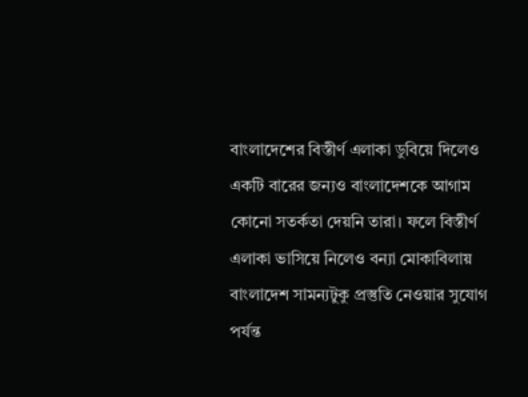বাংলাদেশের বিস্তীর্ণ এলাকা ডুবিয়ে দিলেও একটি বারের জন্যও বাংলাদেশকে আগাম কোনো সতর্কতা দেয়নি তারা। ফলে বিস্তীর্ণ এলাকা ভাসিয়ে নিলেও বন্যা মোকাবিলায় বাংলাদেশ সামন্যটুকু প্রস্তুতি নেওয়ার সুযোগ পর্যন্ত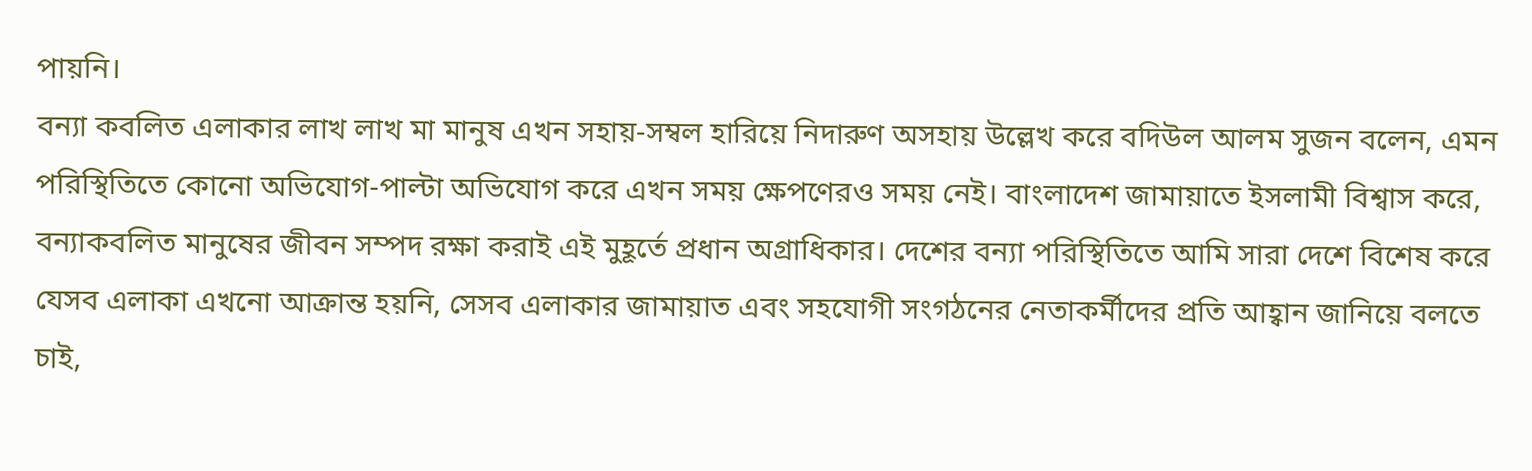পায়নি।
বন্যা কবলিত এলাকার লাখ লাখ মা মানুষ এখন সহায়-সম্বল হারিয়ে নিদারুণ অসহায় উল্লেখ করে বদিউল আলম সুজন বলেন, এমন পরিস্থিতিতে কোনো অভিযোগ-পাল্টা অভিযোগ করে এখন সময় ক্ষেপণেরও সময় নেই। বাংলাদেশ জামায়াতে ইসলামী বিশ্বাস করে, বন্যাকবলিত মানুষের জীবন সম্পদ রক্ষা করাই এই মুহূর্তে প্রধান অগ্রাধিকার। দেশের বন্যা পরিস্থিতিতে আমি সারা দেশে বিশেষ করে যেসব এলাকা এখনো আক্রান্ত হয়নি, সেসব এলাকার জামায়াত এবং সহযোগী সংগঠনের নেতাকর্মীদের প্রতি আহ্বান জানিয়ে বলতে চাই,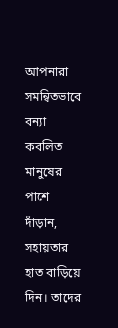আপনারা সমন্বিতভাবে বন্যা কবলিত মানুষের পাশে দাঁড়ান, সহায়তার হাত বাড়িয়ে দিন। তাদের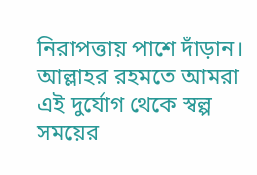নিরাপত্তায় পাশে দাঁড়ান। আল্লাহর রহমতে আমরা এই দুর্যোগ থেকে স্বল্প সময়ের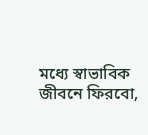মধ্যে স্বাভাবিক জীবনে ফিরবো,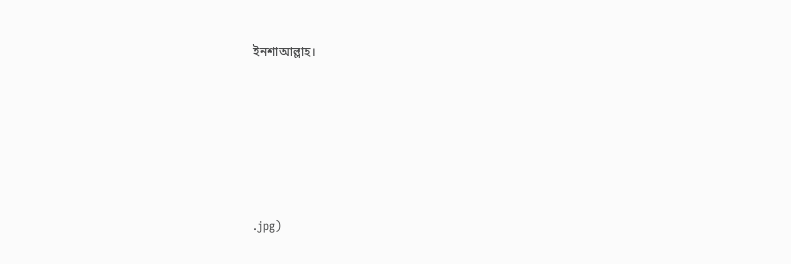ইনশাআল্লাহ।







.jpg)